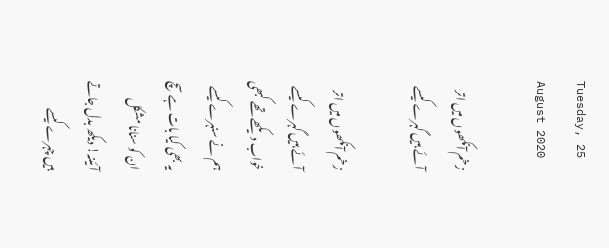Tuesday, 25 August 2020

زخم آنکھوں میں اتر آئے ہیں گہرے کیسے

زخم آنکھوں میں اتر آئے ہیں گہرے کیسے
خواب دیکھے تھے کبھی ہم نے سنہرے کیسے
یہ بھی کیا بات ہے سچ ان کو سنانا مشکل
آئینہ! دیکھ بدل جاتے ہیں چہرے کیسے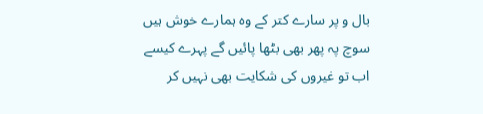بال و پر سارے کتر کے وہ ہمارے خوش ہیں
سوچ پہ پھر بھی بٹھا پائیں گے پہرے کیسے
اب تو غیروں کی شکایت بھی نہیں کر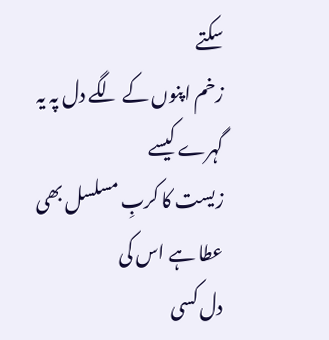سکتے
زخم اپنوں کے لگے دل پہ یہ گہرے کیسے
زیست کا کربِ مسلسل بھی عطا ہے اس کی
دل کسی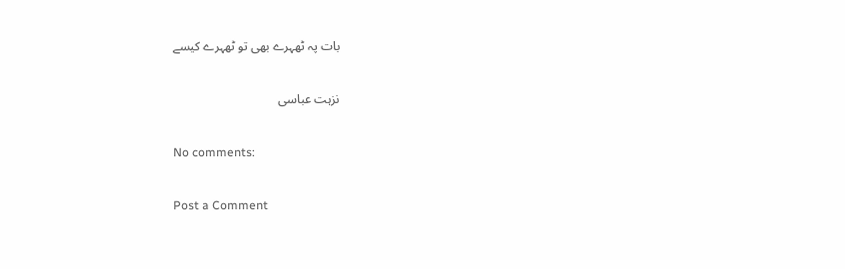بات پہ ٹھہرے بھی تو ٹھہرے کیسے

نزہت عباسی

No comments:

Post a Comment